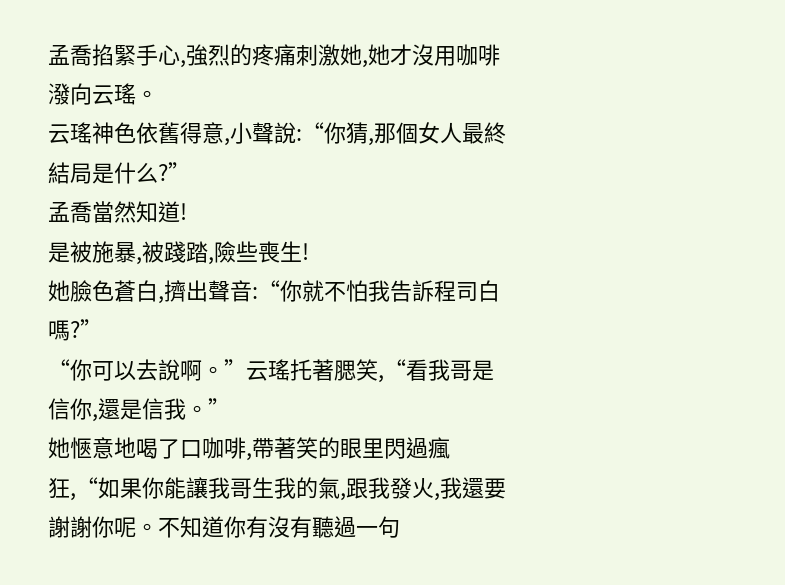孟喬掐緊手心,強烈的疼痛刺激她,她才沒用咖啡潑向云瑤。
云瑤神色依舊得意,小聲說:“你猜,那個女人最終結局是什么?”
孟喬當然知道!
是被施暴,被踐踏,險些喪生!
她臉色蒼白,擠出聲音:“你就不怕我告訴程司白嗎?”
“你可以去說啊。”云瑤托著腮笑,“看我哥是信你,還是信我。”
她愜意地喝了口咖啡,帶著笑的眼里閃過瘋狂,“如果你能讓我哥生我的氣,跟我發火,我還要謝謝你呢。不知道你有沒有聽過一句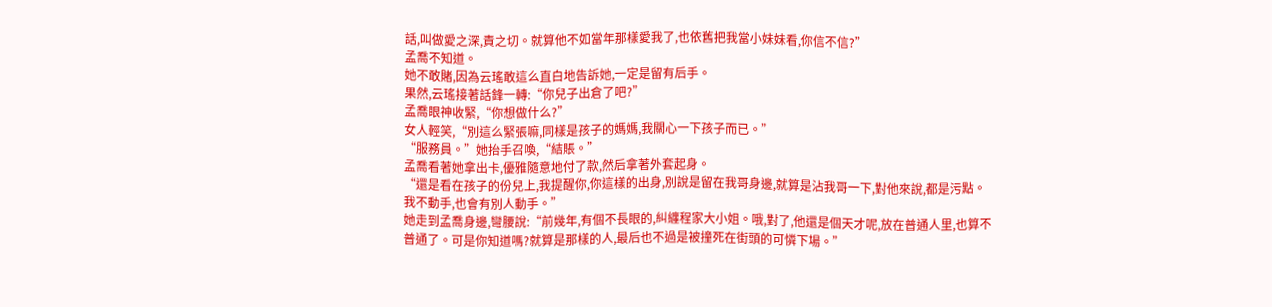話,叫做愛之深,責之切。就算他不如當年那樣愛我了,也依舊把我當小妹妹看,你信不信?”
孟喬不知道。
她不敢賭,因為云瑤敢這么直白地告訴她,一定是留有后手。
果然,云瑤接著話鋒一轉:“你兒子出倉了吧?”
孟喬眼神收緊,“你想做什么?”
女人輕笑,“別這么緊張嘛,同樣是孩子的媽媽,我關心一下孩子而已。”
“服務員。”她抬手召喚,“結賬。”
孟喬看著她拿出卡,優雅隨意地付了款,然后拿著外套起身。
“還是看在孩子的份兒上,我提醒你,你這樣的出身,別說是留在我哥身邊,就算是沾我哥一下,對他來說,都是污點。我不動手,也會有別人動手。”
她走到孟喬身邊,彎腰說:“前幾年,有個不長眼的,糾纏程家大小姐。哦,對了,他還是個天才呢,放在普通人里,也算不普通了。可是你知道嗎?就算是那樣的人,最后也不過是被撞死在街頭的可憐下場。”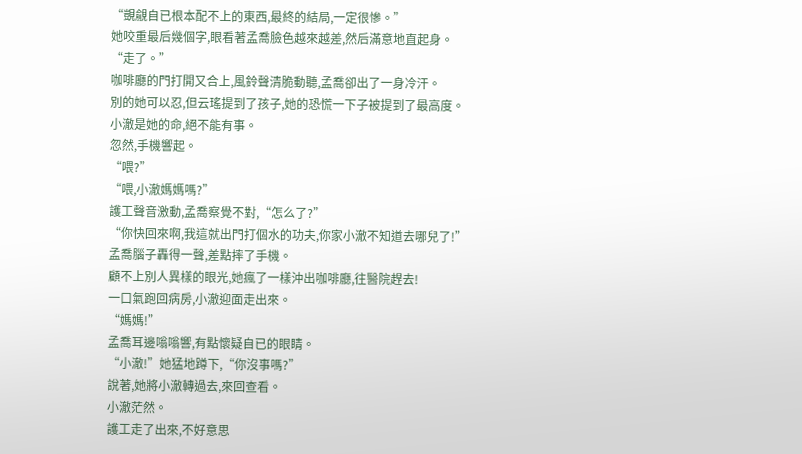“覬覦自已根本配不上的東西,最終的結局,一定很慘。”
她咬重最后幾個字,眼看著孟喬臉色越來越差,然后滿意地直起身。
“走了。”
咖啡廳的門打開又合上,風鈴聲清脆動聽,孟喬卻出了一身冷汗。
別的她可以忍,但云瑤提到了孩子,她的恐慌一下子被提到了最高度。
小澈是她的命,絕不能有事。
忽然,手機響起。
“喂?”
“喂,小澈媽媽嗎?”
護工聲音激動,孟喬察覺不對,“怎么了?”
“你快回來啊,我這就出門打個水的功夫,你家小澈不知道去哪兒了!”
孟喬腦子轟得一聲,差點摔了手機。
顧不上別人異樣的眼光,她瘋了一樣沖出咖啡廳,往醫院趕去!
一口氣跑回病房,小澈迎面走出來。
“媽媽!”
孟喬耳邊嗡嗡響,有點懷疑自已的眼睛。
“小澈!”她猛地蹲下,“你沒事嗎?”
說著,她將小澈轉過去,來回查看。
小澈茫然。
護工走了出來,不好意思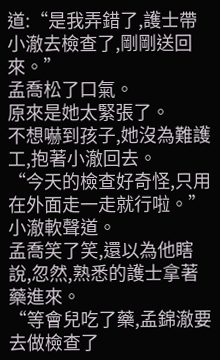道:“是我弄錯了,護士帶小澈去檢查了,剛剛送回來。”
孟喬松了口氣。
原來是她太緊張了。
不想嚇到孩子,她沒為難護工,抱著小澈回去。
“今天的檢查好奇怪,只用在外面走一走就行啦。”小澈軟聲道。
孟喬笑了笑,還以為他瞎說,忽然,熟悉的護士拿著藥進來。
“等會兒吃了藥,孟錦澈要去做檢查了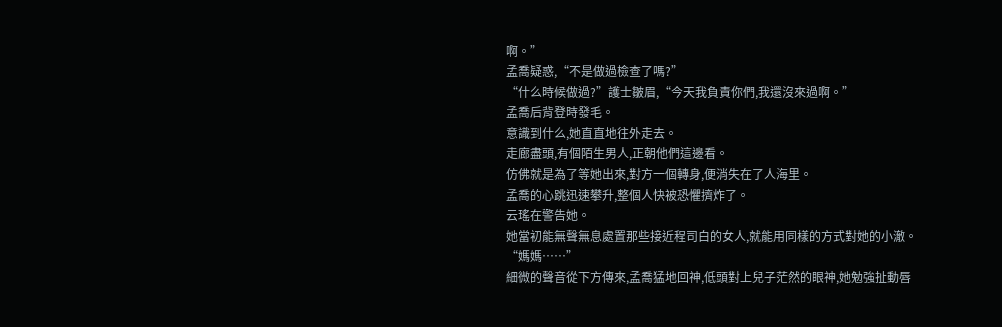啊。”
孟喬疑惑,“不是做過檢查了嗎?”
“什么時候做過?”護士皺眉,“今天我負責你們,我還沒來過啊。”
孟喬后背登時發毛。
意識到什么,她直直地往外走去。
走廊盡頭,有個陌生男人,正朝他們這邊看。
仿佛就是為了等她出來,對方一個轉身,便消失在了人海里。
孟喬的心跳迅速攀升,整個人快被恐懼擠炸了。
云瑤在警告她。
她當初能無聲無息處置那些接近程司白的女人,就能用同樣的方式對她的小澈。
“媽媽……”
細微的聲音從下方傳來,孟喬猛地回神,低頭對上兒子茫然的眼神,她勉強扯動唇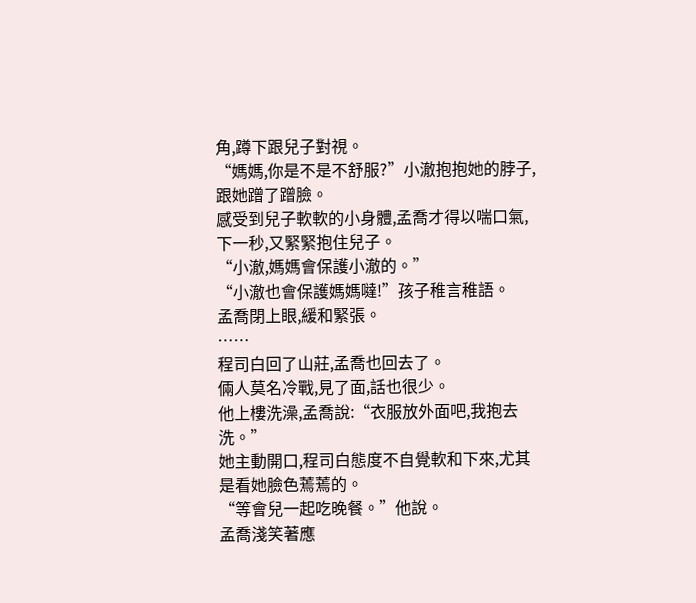角,蹲下跟兒子對視。
“媽媽,你是不是不舒服?”小澈抱抱她的脖子,跟她蹭了蹭臉。
感受到兒子軟軟的小身體,孟喬才得以喘口氣,下一秒,又緊緊抱住兒子。
“小澈,媽媽會保護小澈的。”
“小澈也會保護媽媽噠!”孩子稚言稚語。
孟喬閉上眼,緩和緊張。
……
程司白回了山莊,孟喬也回去了。
倆人莫名冷戰,見了面,話也很少。
他上樓洗澡,孟喬說:“衣服放外面吧,我抱去洗。”
她主動開口,程司白態度不自覺軟和下來,尤其是看她臉色蔫蔫的。
“等會兒一起吃晚餐。”他說。
孟喬淺笑著應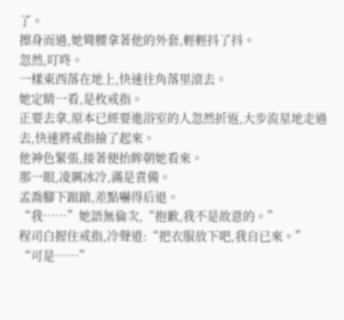了。
擦身而過,她彎腰拿著他的外套,輕輕抖了抖。
忽然,叮咚。
一樣東西落在地上,快速往角落里滾去。
她定睛一看,是枚戒指。
正要去拿,原本已經要進浴室的人忽然折返,大步流星地走過去,快速將戒指撿了起來。
他神色緊張,接著便抬眸朝她看來。
那一眼,凌厲冰冷,滿是責備。
孟喬腳下踉蹌,差點嚇得后退。
“我……”她語無倫次,“抱歉,我不是故意的。”
程司白握住戒指,冷聲道:“把衣服放下吧,我自已來。”
“可是……”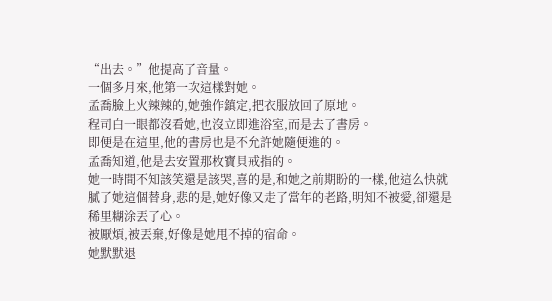“出去。”他提高了音量。
一個多月來,他第一次這樣對她。
孟喬臉上火辣辣的,她強作鎮定,把衣服放回了原地。
程司白一眼都沒看她,也沒立即進浴室,而是去了書房。
即便是在這里,他的書房也是不允許她隨便進的。
孟喬知道,他是去安置那枚寶貝戒指的。
她一時間不知該笑還是該哭,喜的是,和她之前期盼的一樣,他這么快就膩了她這個替身,悲的是,她好像又走了當年的老路,明知不被愛,卻還是稀里糊涂丟了心。
被厭煩,被丟棄,好像是她甩不掉的宿命。
她默默退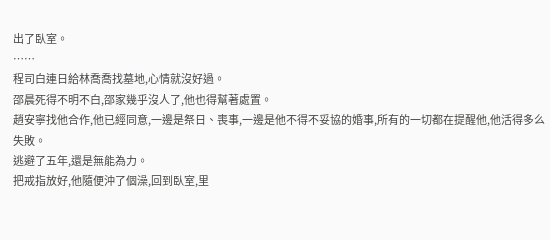出了臥室。
……
程司白連日給林喬喬找墓地,心情就沒好過。
邵晨死得不明不白,邵家幾乎沒人了,他也得幫著處置。
趙安寧找他合作,他已經同意,一邊是祭日、喪事,一邊是他不得不妥協的婚事,所有的一切都在提醒他,他活得多么失敗。
逃避了五年,還是無能為力。
把戒指放好,他隨便沖了個澡,回到臥室,里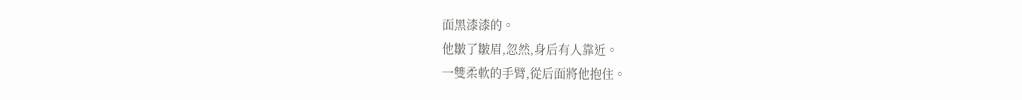面黑漆漆的。
他皺了皺眉,忽然,身后有人靠近。
一雙柔軟的手臂,從后面將他抱住。